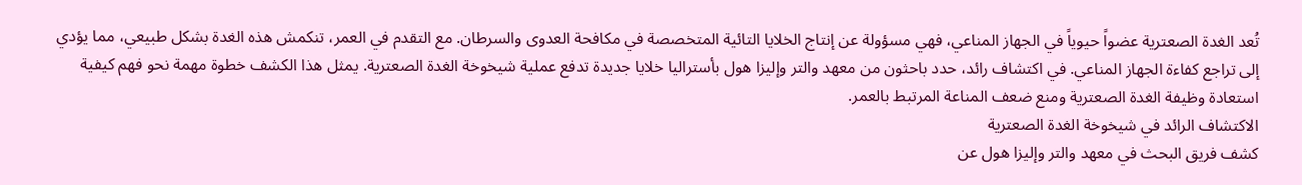تُعد الغدة الصعترية عضواً حيوياً في الجهاز المناعي، فهي مسؤولة عن إنتاج الخلايا التائية المتخصصة في مكافحة العدوى والسرطان. مع التقدم في العمر، تنكمش هذه الغدة بشكل طبيعي، مما يؤدي إلى تراجع كفاءة الجهاز المناعي. في اكتشاف رائد، حدد باحثون من معهد والتر وإليزا هول بأستراليا خلايا جديدة تدفع عملية شيخوخة الغدة الصعترية. يمثل هذا الكشف خطوة مهمة نحو فهم كيفية استعادة وظيفة الغدة الصعترية ومنع ضعف المناعة المرتبط بالعمر.
الاكتشاف الرائد في شيخوخة الغدة الصعترية
كشف فريق البحث في معهد والتر وإليزا هول عن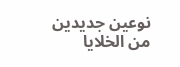نوعين جديدين من الخلايا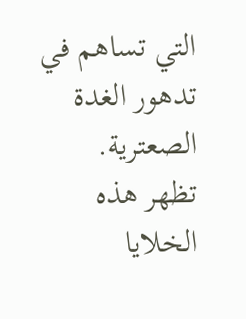التي تساهم في تدهور الغدة الصعترية.
تظهر هذه الخلايا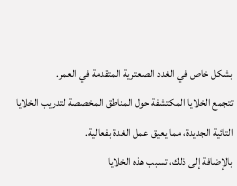بشكل خاص في الغدد الصعترية المتقدمة في العمر.
تتجمع الخلايا المكتشفة حول المناطق المخصصة لتدريب الخلايا التائية الجديدة، مما يعيق عمل الغدة بفعالية.
بالإضافة إلى ذلك، تسبب هذه الخلايا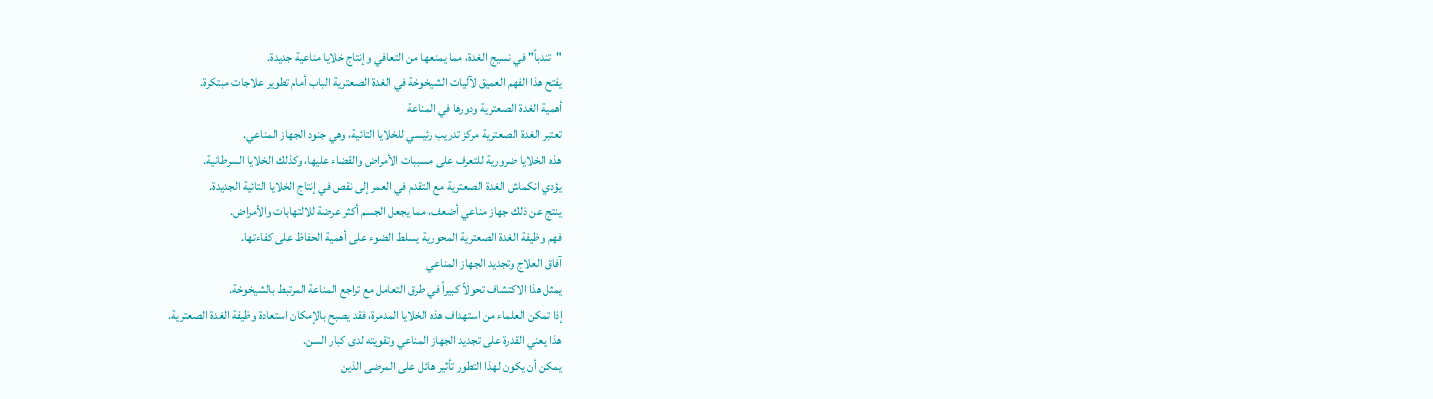"تندباً" في نسيج الغدة، مما يمنعها من التعافي وإنتاج خلايا مناعية جديدة.
يفتح هذا الفهم العميق لآليات الشيخوخة في الغدة الصعترية الباب أمام تطوير علاجات مبتكرة.
أهمية الغدة الصعترية ودورها في المناعة
تعتبر الغدة الصعترية مركز تدريب رئيسي للخلايا التائية، وهي جنود الجهاز المناعي.
هذه الخلايا ضرورية للتعرف على مسببات الأمراض والقضاء عليها، وكذلك الخلايا السرطانية.
يؤدي انكماش الغدة الصعترية مع التقدم في العمر إلى نقص في إنتاج الخلايا التائية الجديدة.
ينتج عن ذلك جهاز مناعي أضعف، مما يجعل الجسم أكثر عرضة للالتهابات والأمراض.
فهم وظيفة الغدة الصعترية المحورية يسلط الضوء على أهمية الحفاظ على كفاءتها.
آفاق العلاج وتجديد الجهاز المناعي
يمثل هذا الاكتشاف تحولاً كبيراً في طرق التعامل مع تراجع المناعة المرتبط بالشيخوخة.
إذا تمكن العلماء من استهداف هذه الخلايا المدمرة، فقد يصبح بالإمكان استعادة وظيفة الغدة الصعترية.
هذا يعني القدرة على تجديد الجهاز المناعي وتقويته لدى كبار السن.
يمكن أن يكون لهذا التطور تأثير هائل على المرضى الذين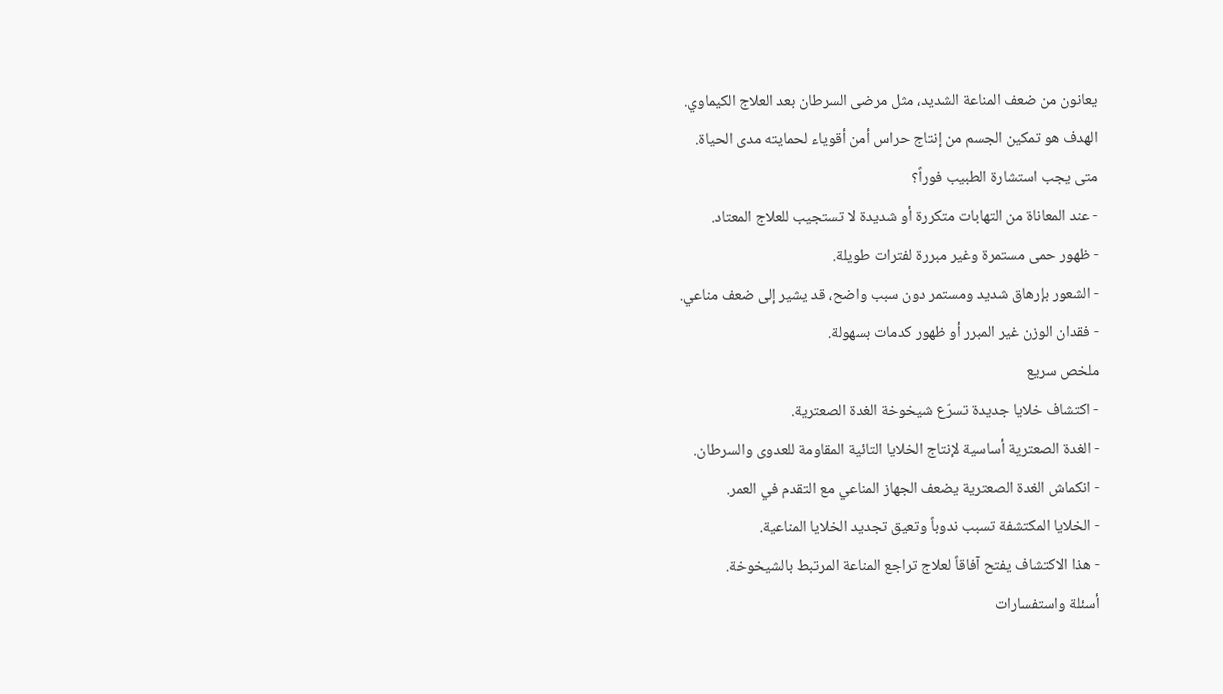يعانون من ضعف المناعة الشديد، مثل مرضى السرطان بعد العلاج الكيماوي.
الهدف هو تمكين الجسم من إنتاج حراس أمن أقوياء لحمايته مدى الحياة.
متى يجب استشارة الطبيب فوراً؟
- عند المعاناة من التهابات متكررة أو شديدة لا تستجيب للعلاج المعتاد.
- ظهور حمى مستمرة وغير مبررة لفترات طويلة.
- الشعور بإرهاق شديد ومستمر دون سبب واضح، قد يشير إلى ضعف مناعي.
- فقدان الوزن غير المبرر أو ظهور كدمات بسهولة.
ملخص سريع
- اكتشاف خلايا جديدة تسرّع شيخوخة الغدة الصعترية.
- الغدة الصعترية أساسية لإنتاج الخلايا التائية المقاومة للعدوى والسرطان.
- انكماش الغدة الصعترية يضعف الجهاز المناعي مع التقدم في العمر.
- الخلايا المكتشفة تسبب ندوباً وتعيق تجديد الخلايا المناعية.
- هذا الاكتشاف يفتح آفاقاً لعلاج تراجع المناعة المرتبط بالشيخوخة.
أسئلة واستفسارات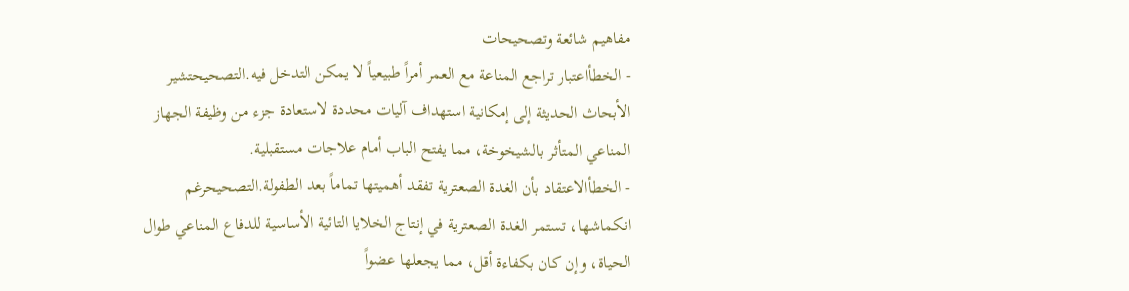مفاهيم شائعة وتصحيحات
- الخطأاعتبار تراجع المناعة مع العمر أمراً طبيعياً لا يمكن التدخل فيه.التصحيحتشير الأبحاث الحديثة إلى إمكانية استهداف آليات محددة لاستعادة جزء من وظيفة الجهاز المناعي المتأثر بالشيخوخة، مما يفتح الباب أمام علاجات مستقبلية.
- الخطأالاعتقاد بأن الغدة الصعترية تفقد أهميتها تماماً بعد الطفولة.التصحيحرغم انكماشها، تستمر الغدة الصعترية في إنتاج الخلايا التائية الأساسية للدفاع المناعي طوال الحياة، وإن كان بكفاءة أقل، مما يجعلها عضواً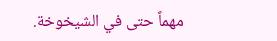مهماً حتى في الشيخوخة.